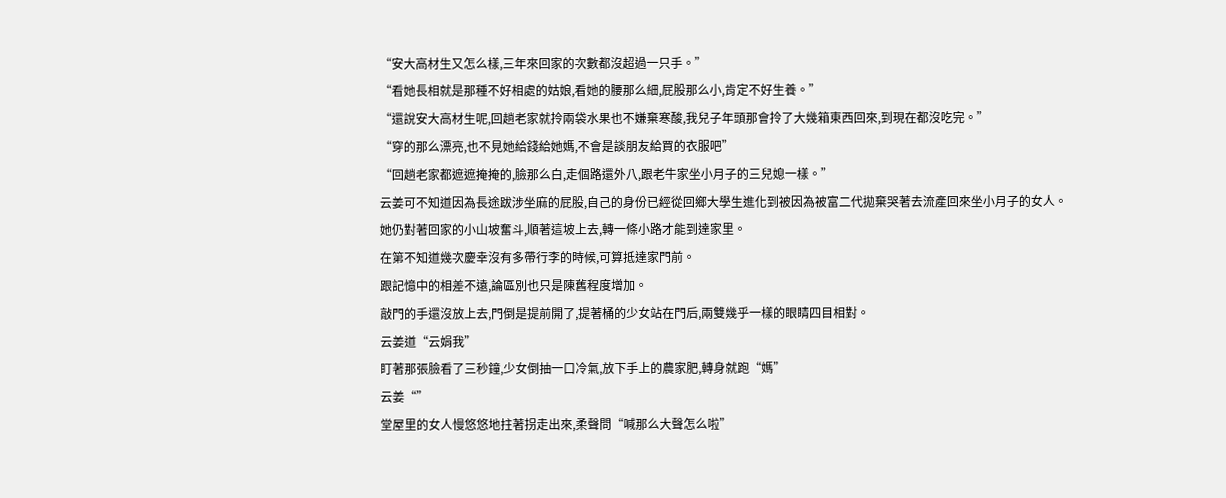“安大高材生又怎么樣,三年來回家的次數都沒超過一只手。”
“看她長相就是那種不好相處的姑娘,看她的腰那么細,屁股那么小,肯定不好生養。”
“還說安大高材生呢,回趟老家就拎兩袋水果也不嫌棄寒酸,我兒子年頭那會拎了大幾箱東西回來,到現在都沒吃完。”
“穿的那么漂亮,也不見她給錢給她媽,不會是談朋友給買的衣服吧”
“回趟老家都遮遮掩掩的,臉那么白,走個路還外八,跟老牛家坐小月子的三兒媳一樣。”
云姜可不知道因為長途跋涉坐麻的屁股,自己的身份已經從回鄉大學生進化到被因為被富二代拋棄哭著去流產回來坐小月子的女人。
她仍對著回家的小山坡奮斗,順著這坡上去,轉一條小路才能到達家里。
在第不知道幾次慶幸沒有多帶行李的時候,可算抵達家門前。
跟記憶中的相差不遠,論區別也只是陳舊程度增加。
敲門的手還沒放上去,門倒是提前開了,提著桶的少女站在門后,兩雙幾乎一樣的眼睛四目相對。
云姜道“云娟我”
盯著那張臉看了三秒鐘,少女倒抽一口冷氣,放下手上的農家肥,轉身就跑“媽”
云姜“”
堂屋里的女人慢悠悠地拄著拐走出來,柔聲問“喊那么大聲怎么啦”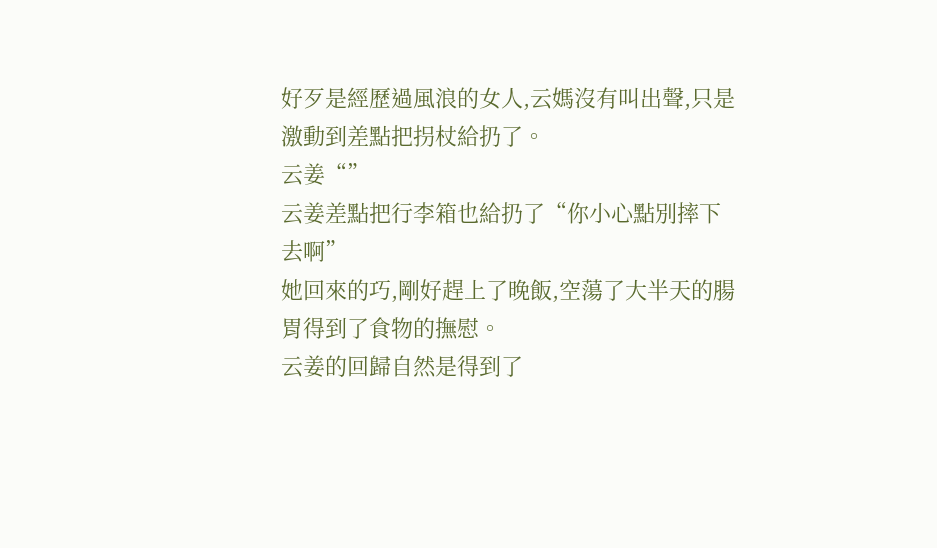好歹是經歷過風浪的女人,云媽沒有叫出聲,只是激動到差點把拐杖給扔了。
云姜“”
云姜差點把行李箱也給扔了“你小心點別摔下去啊”
她回來的巧,剛好趕上了晚飯,空蕩了大半天的腸胃得到了食物的撫慰。
云姜的回歸自然是得到了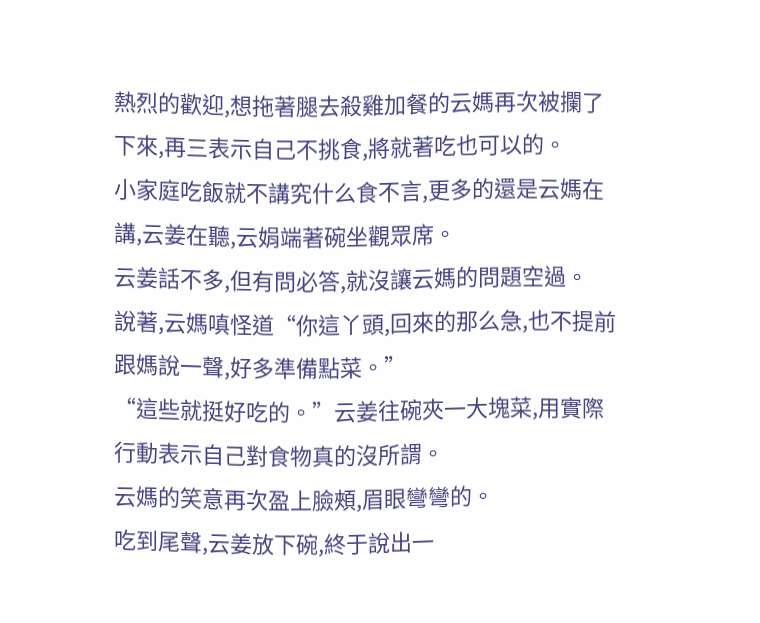熱烈的歡迎,想拖著腿去殺雞加餐的云媽再次被攔了下來,再三表示自己不挑食,將就著吃也可以的。
小家庭吃飯就不講究什么食不言,更多的還是云媽在講,云姜在聽,云娟端著碗坐觀眾席。
云姜話不多,但有問必答,就沒讓云媽的問題空過。
說著,云媽嗔怪道“你這丫頭,回來的那么急,也不提前跟媽說一聲,好多準備點菜。”
“這些就挺好吃的。”云姜往碗夾一大塊菜,用實際行動表示自己對食物真的沒所謂。
云媽的笑意再次盈上臉頰,眉眼彎彎的。
吃到尾聲,云姜放下碗,終于說出一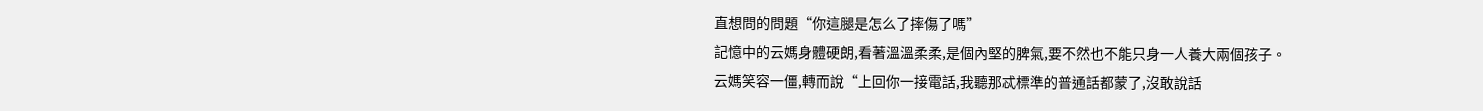直想問的問題“你這腿是怎么了摔傷了嗎”
記憶中的云媽身體硬朗,看著溫溫柔柔,是個內堅的脾氣,要不然也不能只身一人養大兩個孩子。
云媽笑容一僵,轉而說“上回你一接電話,我聽那忒標準的普通話都蒙了,沒敢說話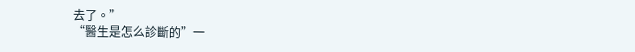去了。”
“醫生是怎么診斷的”一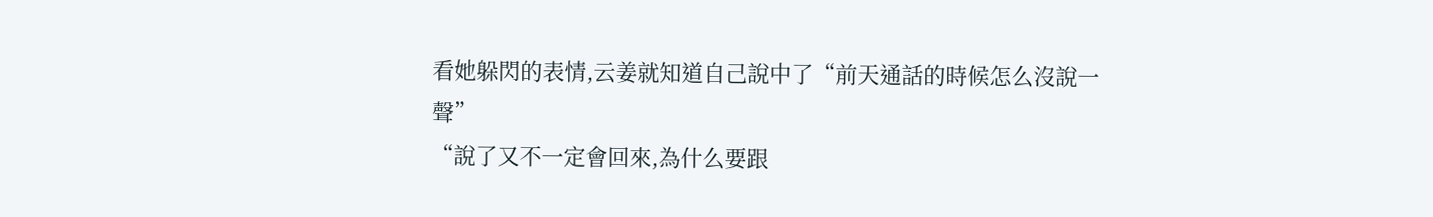看她躲閃的表情,云姜就知道自己說中了“前天通話的時候怎么沒說一聲”
“說了又不一定會回來,為什么要跟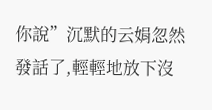你說”沉默的云娟忽然發話了,輕輕地放下沒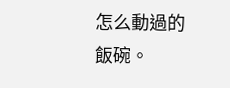怎么動過的飯碗。